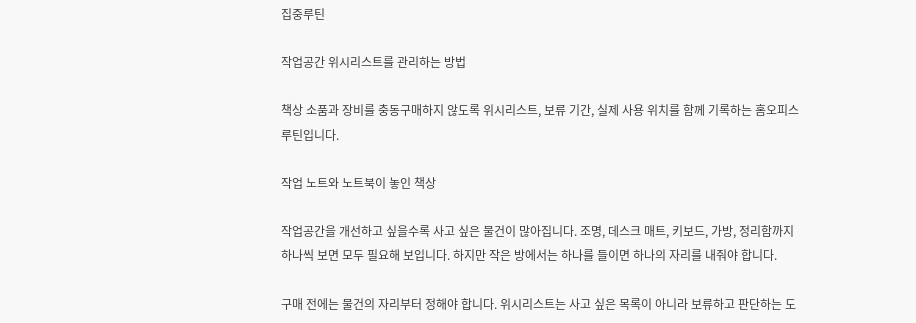집중루틴

작업공간 위시리스트를 관리하는 방법

책상 소품과 장비를 충동구매하지 않도록 위시리스트, 보류 기간, 실제 사용 위치를 함께 기록하는 홈오피스 루틴입니다.

작업 노트와 노트북이 놓인 책상

작업공간을 개선하고 싶을수록 사고 싶은 물건이 많아집니다. 조명, 데스크 매트, 키보드, 가방, 정리함까지 하나씩 보면 모두 필요해 보입니다. 하지만 작은 방에서는 하나를 들이면 하나의 자리를 내줘야 합니다.

구매 전에는 물건의 자리부터 정해야 합니다. 위시리스트는 사고 싶은 목록이 아니라 보류하고 판단하는 도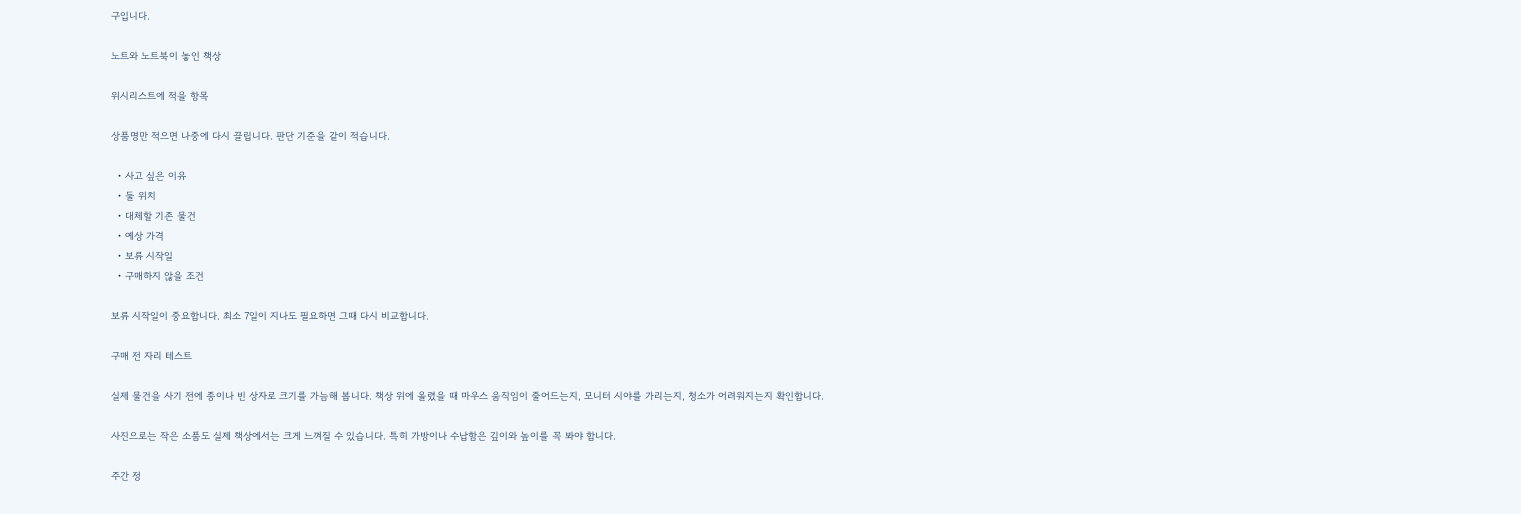구입니다.

노트와 노트북이 놓인 책상

위시리스트에 적을 항목

상품명만 적으면 나중에 다시 끌립니다. 판단 기준을 같이 적습니다.

  • 사고 싶은 이유
  • 둘 위치
  • 대체할 기존 물건
  • 예상 가격
  • 보류 시작일
  • 구매하지 않을 조건

보류 시작일이 중요합니다. 최소 7일이 지나도 필요하면 그때 다시 비교합니다.

구매 전 자리 테스트

실제 물건을 사기 전에 종이나 빈 상자로 크기를 가늠해 봅니다. 책상 위에 올렸을 때 마우스 움직임이 줄어드는지, 모니터 시야를 가리는지, 청소가 어려워지는지 확인합니다.

사진으로는 작은 소품도 실제 책상에서는 크게 느껴질 수 있습니다. 특히 가방이나 수납함은 깊이와 높이를 꼭 봐야 합니다.

주간 정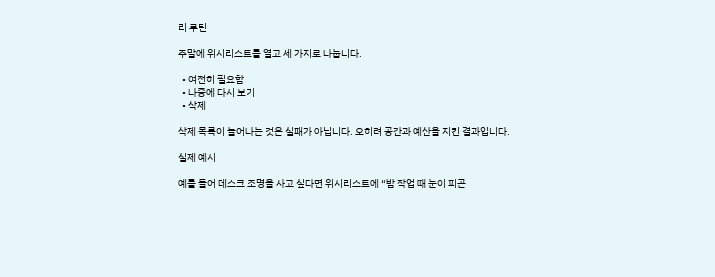리 루틴

주말에 위시리스트를 열고 세 가지로 나눕니다.

  • 여전히 필요함
  • 나중에 다시 보기
  • 삭제

삭제 목록이 늘어나는 것은 실패가 아닙니다. 오히려 공간과 예산을 지킨 결과입니다.

실제 예시

예를 들어 데스크 조명을 사고 싶다면 위시리스트에 “밤 작업 때 눈이 피곤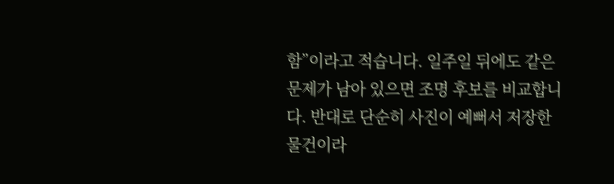함”이라고 적습니다. 일주일 뒤에도 같은 문제가 남아 있으면 조명 후보를 비교합니다. 반대로 단순히 사진이 예뻐서 저장한 물건이라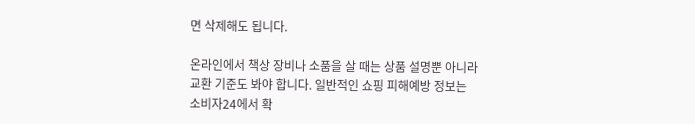면 삭제해도 됩니다.

온라인에서 책상 장비나 소품을 살 때는 상품 설명뿐 아니라 교환 기준도 봐야 합니다. 일반적인 쇼핑 피해예방 정보는 소비자24에서 확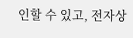인할 수 있고, 전자상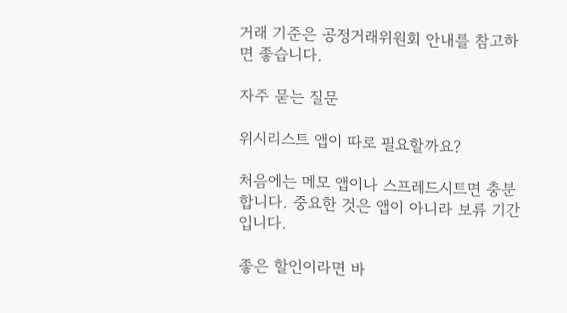거래 기준은 공정거래위원회 안내를 참고하면 좋습니다.

자주 묻는 질문

위시리스트 앱이 따로 필요할까요?

처음에는 메모 앱이나 스프레드시트면 충분합니다. 중요한 것은 앱이 아니라 보류 기간입니다.

좋은 할인이라면 바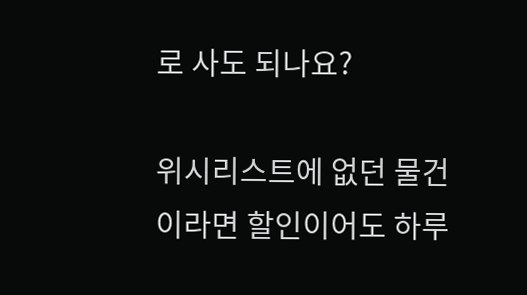로 사도 되나요?

위시리스트에 없던 물건이라면 할인이어도 하루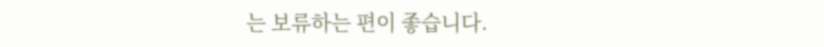는 보류하는 편이 좋습니다.